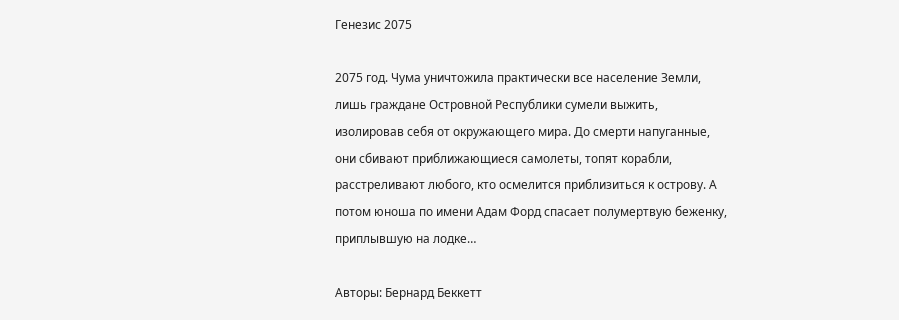Генезис 2075

2075 год. Чума уничтожила практически все население Земли, лишь граждане Островной Республики сумели выжить, изолировав себя от окружающего мира. До смерти напуганные, они сбивают приближающиеся самолеты, топят корабли, расстреливают любого, кто осмелится приблизиться к острову. А потом юноша по имени Адам Форд спасает полумертвую беженку, приплывшую на лодке…

Авторы: Бернард Беккетт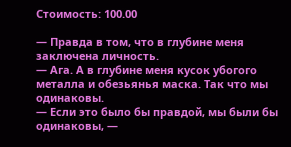Стоимость: 100.00

— Правда в том, что в глубине меня заключена личность.
— Ага. А в глубине меня кусок убогого металла и обезьянья маска. Так что мы одинаковы.
— Если это было бы правдой, мы были бы одинаковы, —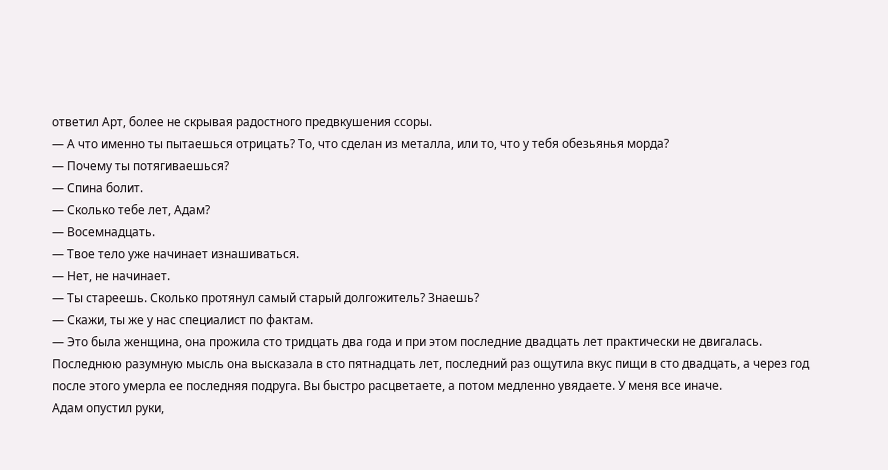ответил Арт, более не скрывая радостного предвкушения ссоры.
— А что именно ты пытаешься отрицать? То, что сделан из металла, или то, что у тебя обезьянья морда?
— Почему ты потягиваешься?
— Спина болит.
— Сколько тебе лет, Адам?
— Восемнадцать.
— Твое тело уже начинает изнашиваться.
— Нет, не начинает.
— Ты стареешь. Сколько протянул самый старый долгожитель? Знаешь?
— Скажи, ты же у нас специалист по фактам.
— Это была женщина, она прожила сто тридцать два года и при этом последние двадцать лет практически не двигалась. Последнюю разумную мысль она высказала в сто пятнадцать лет, последний раз ощутила вкус пищи в сто двадцать, а через год после этого умерла ее последняя подруга. Вы быстро расцветаете, а потом медленно увядаете. У меня все иначе.
Адам опустил руки,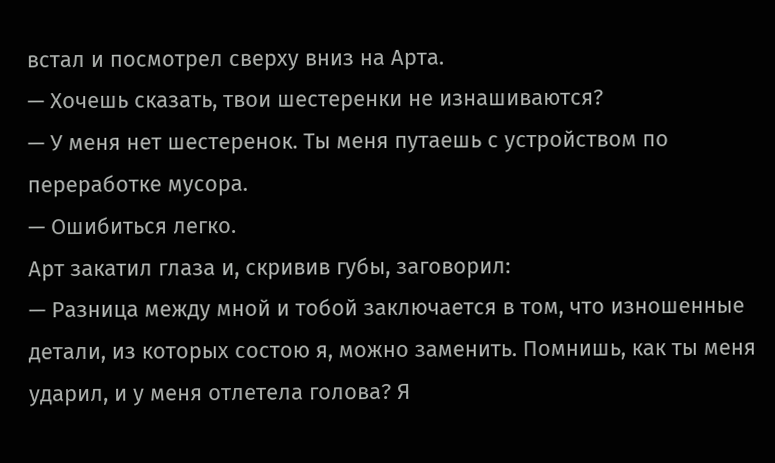встал и посмотрел сверху вниз на Арта.
— Хочешь сказать, твои шестеренки не изнашиваются?
— У меня нет шестеренок. Ты меня путаешь с устройством по переработке мусора.
— Ошибиться легко.
Арт закатил глаза и, скривив губы, заговорил:
— Разница между мной и тобой заключается в том, что изношенные детали, из которых состою я, можно заменить. Помнишь, как ты меня ударил, и у меня отлетела голова? Я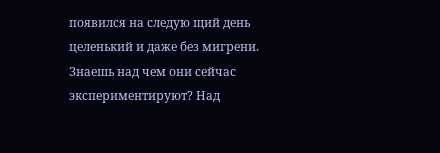появился на следую щий день целенький и даже без мигрени. Знаешь над чем они сейчас экспериментируют? Над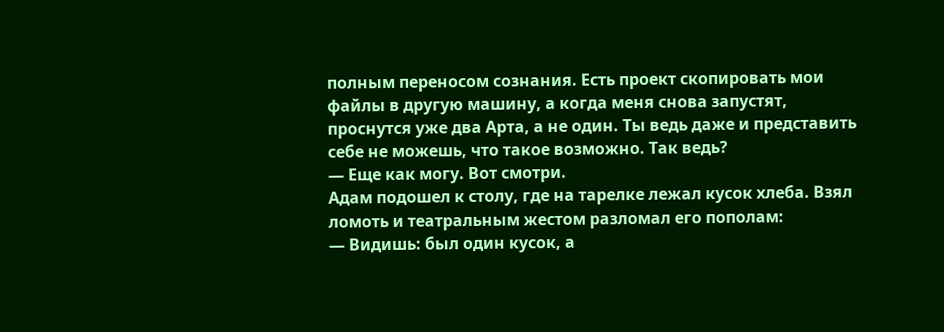полным переносом сознания. Есть проект скопировать мои файлы в другую машину, а когда меня снова запустят, проснутся уже два Арта, а не один. Ты ведь даже и представить себе не можешь, что такое возможно. Так ведь?
— Еще как могу. Вот смотри.
Адам подошел к столу, где на тарелке лежал кусок хлеба. Взял ломоть и театральным жестом разломал его пополам:
— Видишь: был один кусок, а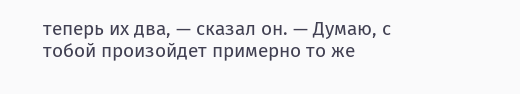теперь их два, — сказал он. — Думаю, с тобой произойдет примерно то же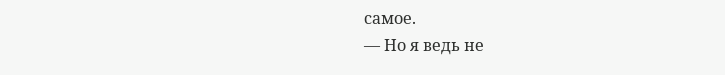самое.
— Но я ведь не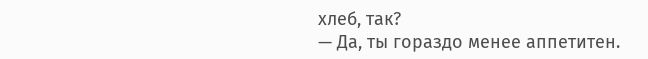хлеб, так?
— Да, ты гораздо менее аппетитен.